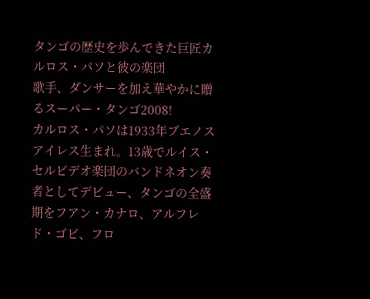タンゴの歴史を歩んできた巨匠カルロス・パソと彼の楽団
歌手、ダンサーを加え華やかに贈るスーパー・タンゴ2008!
カルロス・パソは1933年ブエノスアイレス生まれ。13歳でルイス・セルビデオ楽団のバンドネオン奏者としてデビュー、タンゴの全盛期をフアン・カナロ、アルフレド・ゴビ、フロ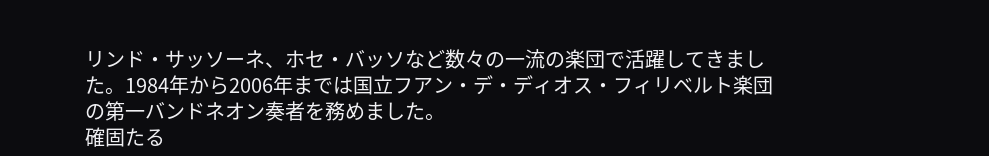リンド・サッソーネ、ホセ・バッソなど数々の一流の楽団で活躍してきました。1984年から2006年までは国立フアン・デ・ディオス・フィリベルト楽団の第一バンドネオン奏者を務めました。
確固たる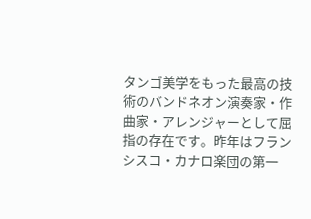タンゴ美学をもった最高の技術のバンドネオン演奏家・作曲家・アレンジャーとして屈指の存在です。昨年はフランシスコ・カナロ楽団の第一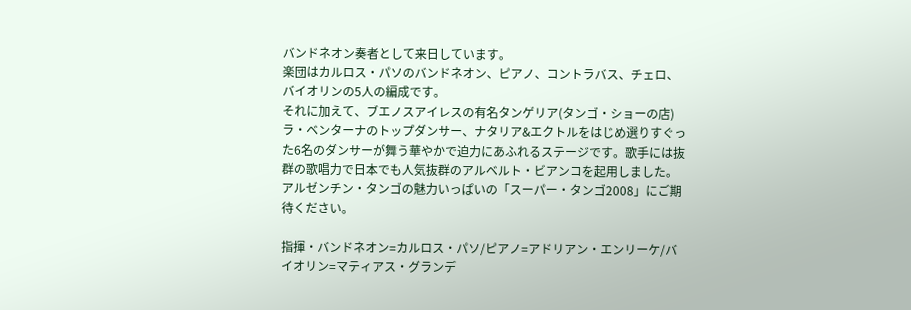バンドネオン奏者として来日しています。
楽団はカルロス・パソのバンドネオン、ピアノ、コントラバス、チェロ、バイオリンの5人の編成です。
それに加えて、ブエノスアイレスの有名タンゲリア(タンゴ・ショーの店)ラ・ベンターナのトップダンサー、ナタリア&エクトルをはじめ選りすぐった6名のダンサーが舞う華やかで迫力にあふれるステージです。歌手には抜群の歌唱力で日本でも人気抜群のアルベルト・ビアンコを起用しました。
アルゼンチン・タンゴの魅力いっぱいの「スーパー・タンゴ2008」にご期待ください。

指揮・バンドネオン=カルロス・パソ/ピアノ=アドリアン・エンリーケ/バイオリン=マティアス・グランデ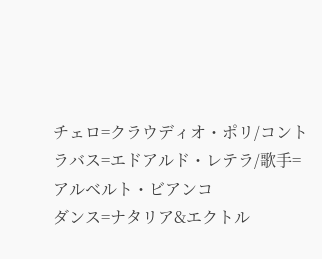チェロ=クラウディオ・ポリ/コントラバス=エドアルド・レテラ/歌手=アルベルト・ビアンコ
ダンス=ナタリア&エクトル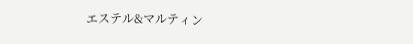エステル&マルティン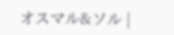オスマル&ソル |